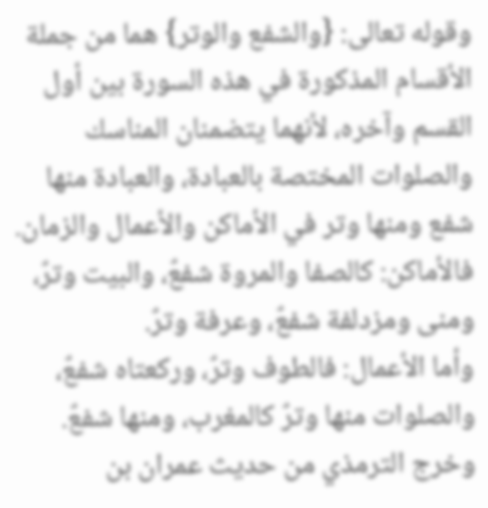وقوله تعالى: {والشفع والوتر} هما من جملة الأقسام المذكورة في هذه السورة بين أول القسم وآخره، لأنهما يتضمنان المناسك والصلوات المختصة بالعبادة، والعبادة منها شفع ومنها وتر في الأماكن والأعمال والزمان.
فالأماكن: كالصفا والمروة شفعٌ، والبيت وترٌ، ومنى ومزدلفة شفعٌ، وعرفة وترٌ.
وأما الأعمال: فالطوف وترٌ، وركعتاه شفعٌ، والصلوات منها وترٌ كالمغرب، ومنها شفعٌ.
وخرج الترمذي من حديث عمران بن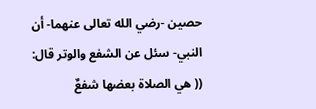حصين -رضي الله تعالى عنهما- أن النبي- سئل عن الشفع والوتر قال:
(( هي الصلاة بعضها شفعٌ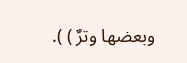وبعضها وترٌ ) ).